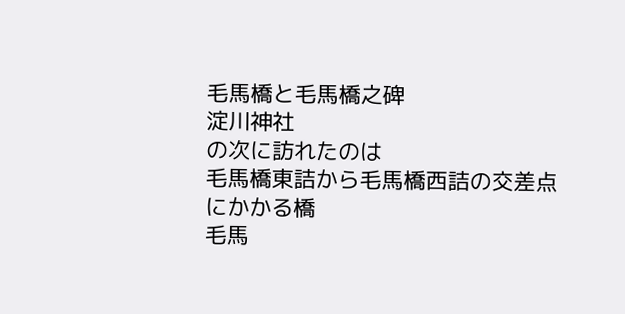毛馬橋と毛馬橋之碑
淀川神社
の次に訪れたのは
毛馬橋東詰から毛馬橋西詰の交差点にかかる橋
毛馬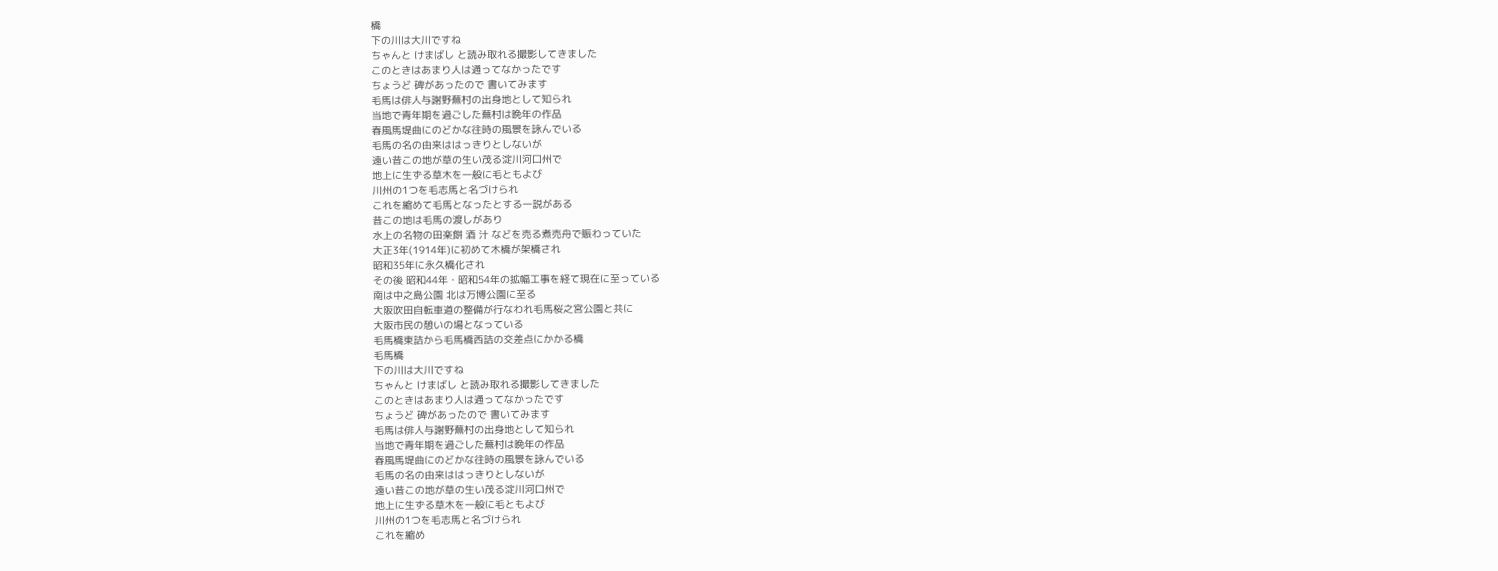橋
下の川は大川ですね
ちゃんと けまばし と読み取れる撮影してきました
このときはあまり人は通ってなかったです
ちょうど 碑があったので 書いてみます
毛馬は俳人与謝野蕪村の出身地として知られ
当地で青年期を過ごした蕪村は晩年の作品
春風馬堤曲にのどかな往時の風景を詠んでいる
毛馬の名の由来ははっきりとしないが
遠い昔この地が草の生い茂る淀川河口州で
地上に生ずる草木を一般に毛ともよび
川州の1つを毛志馬と名づけられ
これを縮めて毛馬となったとする一説がある
昔この地は毛馬の渡しがあり
水上の名物の田楽餅 酒 汁 などを売る煮売舟で賑わっていた
大正3年(1914年)に初めて木橋が架橋され
昭和35年に永久橋化され
その後 昭和44年・昭和54年の拡幅工事を経て現在に至っている
南は中之島公園 北は万博公園に至る
大阪吹田自転車道の整備が行なわれ毛馬桜之宮公園と共に
大阪市民の憩いの場となっている
毛馬橋東詰から毛馬橋西詰の交差点にかかる橋
毛馬橋
下の川は大川ですね
ちゃんと けまばし と読み取れる撮影してきました
このときはあまり人は通ってなかったです
ちょうど 碑があったので 書いてみます
毛馬は俳人与謝野蕪村の出身地として知られ
当地で青年期を過ごした蕪村は晩年の作品
春風馬堤曲にのどかな往時の風景を詠んでいる
毛馬の名の由来ははっきりとしないが
遠い昔この地が草の生い茂る淀川河口州で
地上に生ずる草木を一般に毛ともよび
川州の1つを毛志馬と名づけられ
これを縮め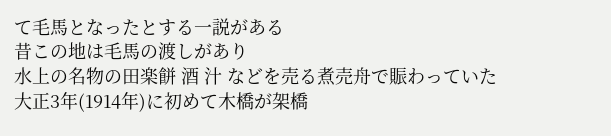て毛馬となったとする一説がある
昔この地は毛馬の渡しがあり
水上の名物の田楽餅 酒 汁 などを売る煮売舟で賑わっていた
大正3年(1914年)に初めて木橋が架橋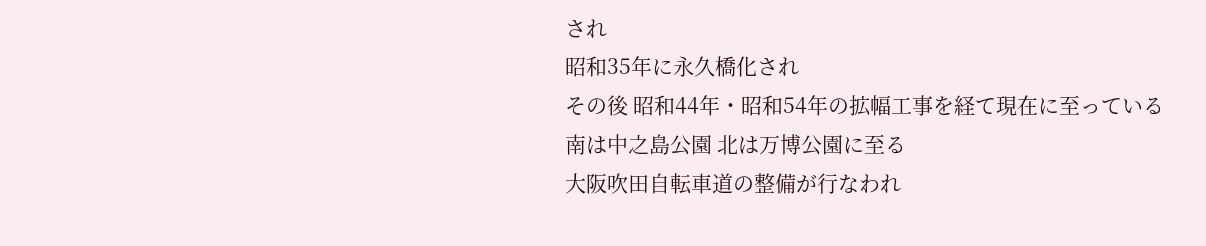され
昭和35年に永久橋化され
その後 昭和44年・昭和54年の拡幅工事を経て現在に至っている
南は中之島公園 北は万博公園に至る
大阪吹田自転車道の整備が行なわれ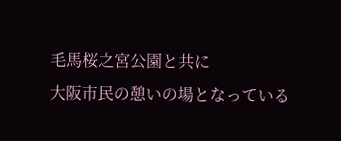毛馬桜之宮公園と共に
大阪市民の憩いの場となっている